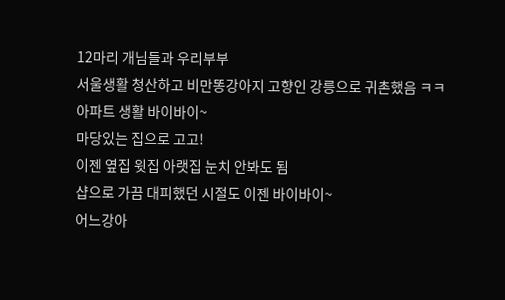12마리 개님들과 우리부부
서울생활 청산하고 비만똥강아지 고향인 강릉으로 귀촌했음 ㅋㅋ
아파트 생활 바이바이~
마당있는 집으로 고고!
이젠 옆집 윗집 아랫집 눈치 안봐도 됨
샵으로 가끔 대피했던 시절도 이젠 바이바이~
어느강아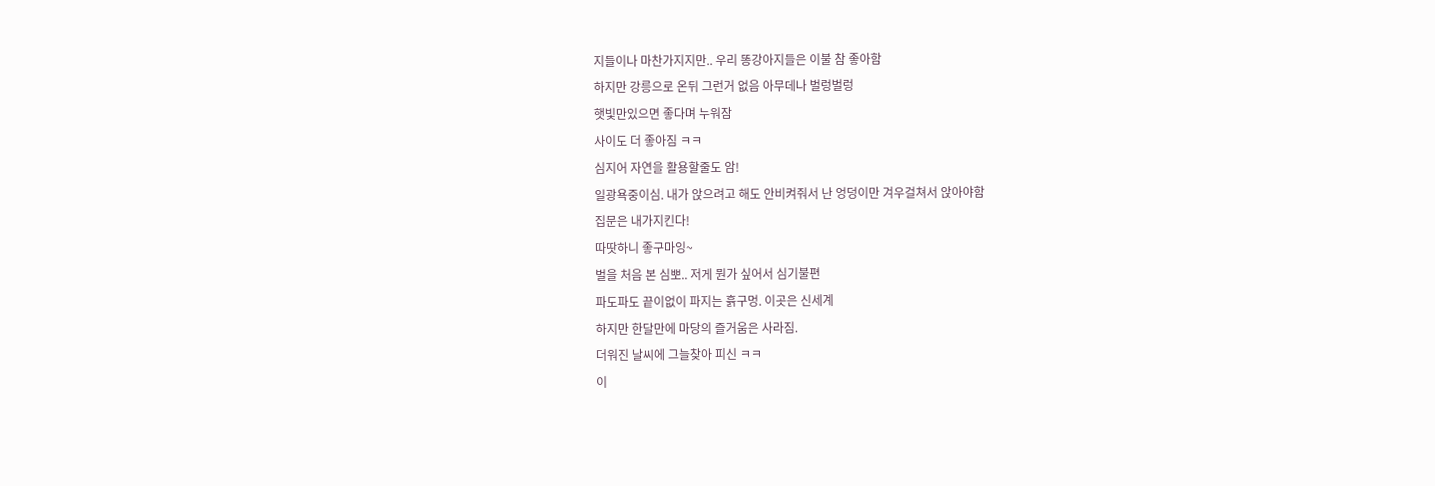지들이나 마찬가지지만.. 우리 똥강아지들은 이불 참 좋아함
하지만 강릉으로 온뒤 그런거 없음 아무데나 벌렁벌렁
햇빛만있으면 좋다며 누워잠
사이도 더 좋아짐 ㅋㅋ
심지어 자연을 활용할줄도 암!
일광욕중이심. 내가 앉으려고 해도 안비켜줘서 난 엉덩이만 겨우걸쳐서 앉아야함
집문은 내가지킨다!
따땃하니 좋구마잉~
벌을 처음 본 심뽀.. 저게 뭔가 싶어서 심기불편
파도파도 끝이없이 파지는 흙구멍. 이곳은 신세계
하지만 한달만에 마당의 즐거움은 사라짐.
더워진 날씨에 그늘찾아 피신 ㅋㅋ
이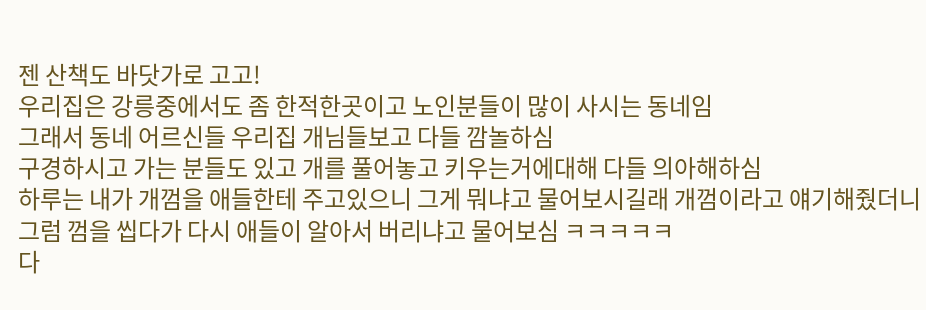젠 산책도 바닷가로 고고!
우리집은 강릉중에서도 좀 한적한곳이고 노인분들이 많이 사시는 동네임
그래서 동네 어르신들 우리집 개님들보고 다들 깜놀하심
구경하시고 가는 분들도 있고 개를 풀어놓고 키우는거에대해 다들 의아해하심
하루는 내가 개껌을 애들한테 주고있으니 그게 뭐냐고 물어보시길래 개껌이라고 얘기해줬더니
그럼 껌을 씹다가 다시 애들이 알아서 버리냐고 물어보심 ㅋㅋㅋㅋㅋ
다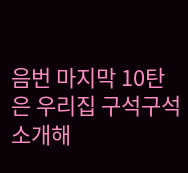음번 마지막 10탄은 우리집 구석구석 소개해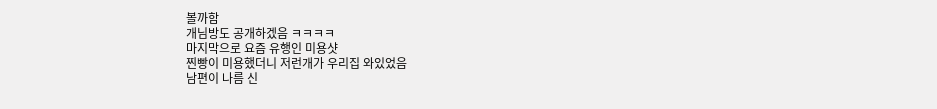볼까함
개님방도 공개하겠음 ㅋㅋㅋㅋ
마지막으로 요즘 유행인 미용샷
찐빵이 미용했더니 저런개가 우리집 와있었음
남편이 나름 신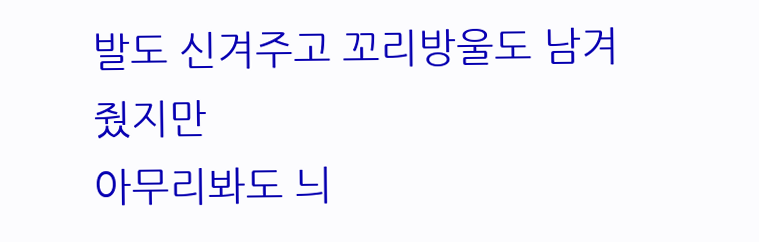발도 신겨주고 꼬리방울도 남겨줬지만
아무리봐도 늬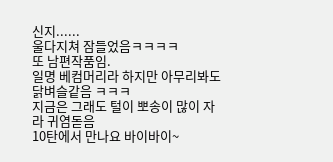신지......
울다지쳐 잠들었음ㅋㅋㅋㅋ
또 남편작품임.
일명 베컴머리라 하지만 아무리봐도 닭벼슬같음 ㅋㅋㅋ
지금은 그래도 털이 뽀송이 많이 자라 귀염돋음
10탄에서 만나요 바이바이~